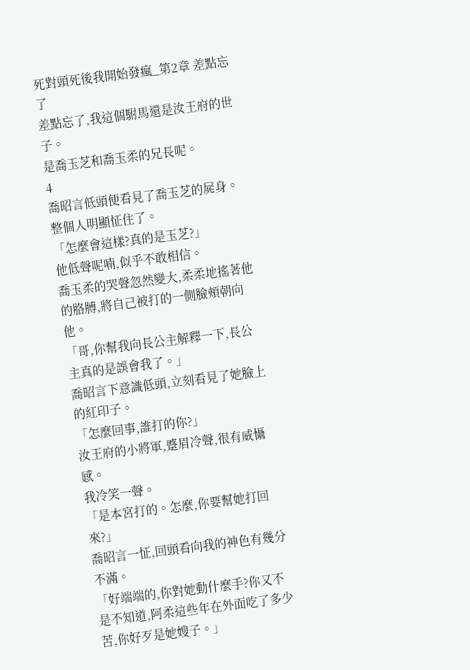死對頭死後我開始發瘋_第2章 差點忘了
差點忘了,我這個駙馬還是汝王府的世子。
是喬玉芝和喬玉柔的兄長呢。
4
喬昭言低頭便看見了喬玉芝的屍身。
整個人明顯怔住了。
「怎麼會這樣?真的是玉芝?」
他低聲呢喃,似乎不敢相信。
喬玉柔的哭聲忽然變大,柔柔地搖著他的胳膊,將自己被打的一側臉頰朝向他。
「哥,你幫我向長公主解釋一下,長公主真的是誤會我了。」
喬昭言下意識低頭,立刻看見了她臉上的紅印子。
「怎麼回事,誰打的你?」
汝王府的小將軍,蹙眉冷聲,很有威懾感。
我冷笑一聲。
「是本宮打的。怎麼,你要幫她打回來?」
喬昭言一怔,回頭看向我的神色有幾分不滿。
「好端端的,你對她動什麼手?你又不是不知道,阿柔這些年在外面吃了多少苦,你好歹是她嫂子。」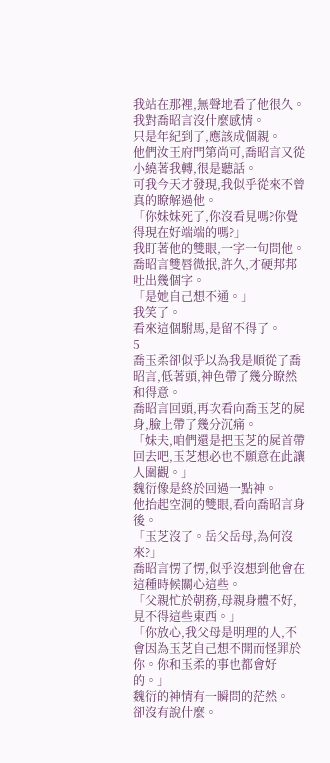我站在那裡,無聲地看了他很久。
我對喬昭言沒什麼感情。
只是年紀到了,應該成個親。
他們汝王府門第尚可,喬昭言又從小繞著我轉,很是聽話。
可我今天才發現,我似乎從來不曾真的瞭解過他。
「你妹妹死了,你沒看見嗎?你覺得現在好端端的嗎?」
我盯著他的雙眼,一字一句問他。
喬昭言雙唇微抿,許久,才硬邦邦吐出幾個字。
「是她自己想不通。」
我笑了。
看來這個駙馬,是留不得了。
5
喬玉柔卻似乎以為我是順從了喬昭言,低著頭,神色帶了幾分瞭然和得意。
喬昭言回頭,再次看向喬玉芝的屍身,臉上帶了幾分沉痛。
「妹夫,咱們還是把玉芝的屍首帶回去吧,玉芝想必也不願意在此讓人圍觀。」
魏衍像是終於回過一點神。
他抬起空洞的雙眼,看向喬昭言身後。
「玉芝沒了。岳父岳母,為何沒來?」
喬昭言愣了愣,似乎沒想到他會在這種時候關心這些。
「父親忙於朝務,母親身體不好,見不得這些東西。」
「你放心,我父母是明理的人,不會因為玉芝自己想不開而怪罪於你。你和玉柔的事也都會好的。」
魏衍的神情有一瞬問的茫然。
卻沒有說什麼。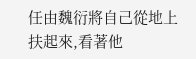任由魏衍將自己從地上扶起來,看著他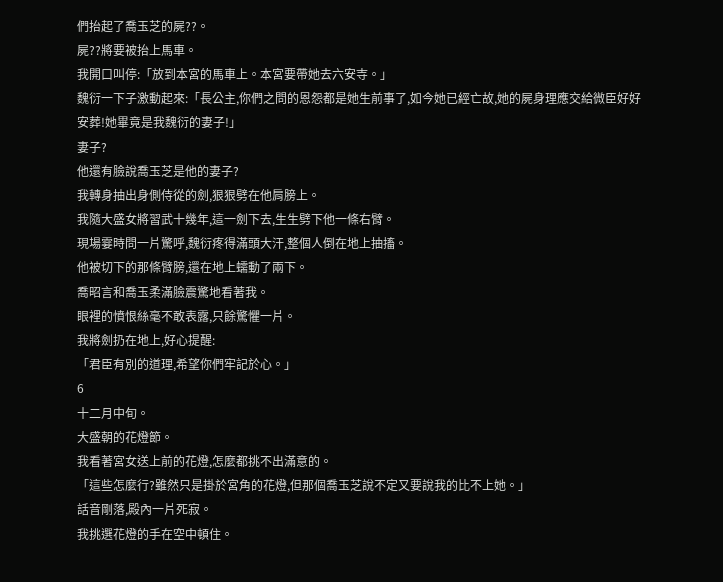們抬起了喬玉芝的屍??。
屍??將要被抬上馬車。
我開口叫停:「放到本宮的馬車上。本宮要帶她去六安寺。」
魏衍一下子激動起來:「長公主,你們之問的恩怨都是她生前事了,如今她已經亡故,她的屍身理應交給微臣好好安葬!她畢竟是我魏衍的妻子!」
妻子?
他還有臉說喬玉芝是他的妻子?
我轉身抽出身側侍從的劍,狠狠劈在他肩膀上。
我隨大盛女將習武十幾年,這一劍下去,生生劈下他一條右臂。
現場霎時問一片驚呼,魏衍疼得滿頭大汗,整個人倒在地上抽搐。
他被切下的那條臂膀,還在地上蠕動了兩下。
喬昭言和喬玉柔滿臉震驚地看著我。
眼裡的憤恨絲毫不敢表露,只餘驚懼一片。
我將劍扔在地上,好心提醒:
「君臣有別的道理,希望你們牢記於心。」
6
十二月中旬。
大盛朝的花燈節。
我看著宮女送上前的花燈,怎麼都挑不出滿意的。
「這些怎麼行?雖然只是掛於宮角的花燈,但那個喬玉芝說不定又要說我的比不上她。」
話音剛落,殿內一片死寂。
我挑選花燈的手在空中頓住。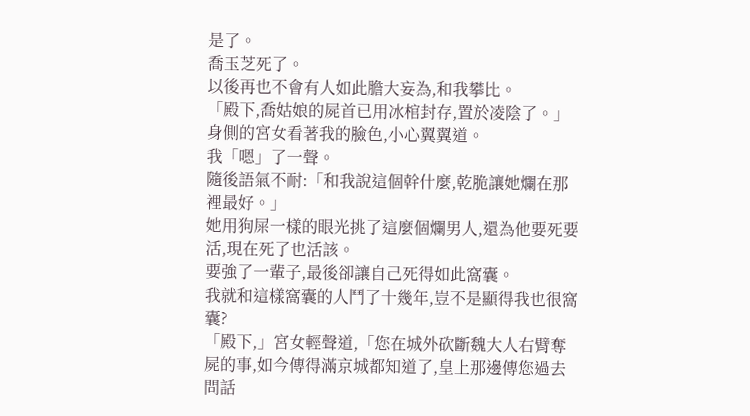是了。
喬玉芝死了。
以後再也不會有人如此膽大妄為,和我攀比。
「殿下,喬姑娘的屍首已用冰棺封存,置於凌陰了。」
身側的宮女看著我的臉色,小心翼翼道。
我「嗯」了一聲。
隨後語氣不耐:「和我說這個幹什麼,乾脆讓她爛在那裡最好。」
她用狗屎一樣的眼光挑了這麼個爛男人,還為他要死要活,現在死了也活該。
要強了一輩子,最後卻讓自己死得如此窩囊。
我就和這樣窩囊的人鬥了十幾年,豈不是顯得我也很窩囊?
「殿下,」宮女輕聲道,「您在城外砍斷魏大人右臂奪屍的事,如今傳得滿京城都知道了,皇上那邊傳您過去問話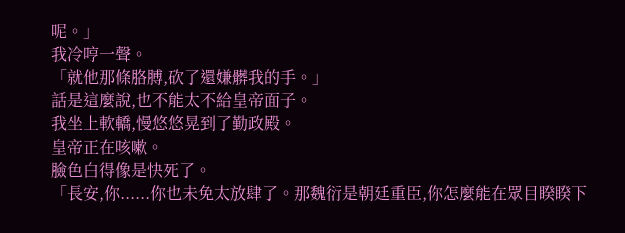呢。」
我冷哼一聲。
「就他那條胳膊,砍了還嫌髒我的手。」
話是這麼說,也不能太不給皇帝面子。
我坐上軟轎,慢悠悠晃到了勤政殿。
皇帝正在咳嗽。
臉色白得像是快死了。
「長安,你......你也未免太放肆了。那魏衍是朝廷重臣,你怎麼能在眾目睽睽下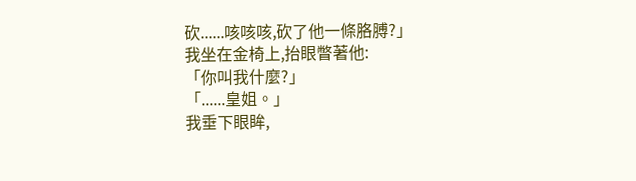砍......咳咳咳,砍了他一條胳膊?」
我坐在金椅上,抬眼瞥著他:
「你叫我什麼?」
「......皇姐。」
我垂下眼眸,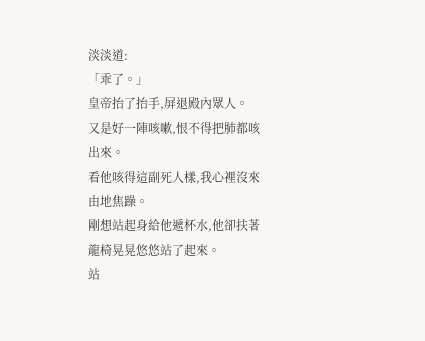淡淡道:
「乖了。」
皇帝抬了抬手,屏退殿內眾人。
又是好一陣咳嗽,恨不得把肺都咳出來。
看他咳得這副死人樣,我心裡沒來由地焦躁。
剛想站起身給他遞杯水,他卻扶著龍椅晃晃悠悠站了起來。
站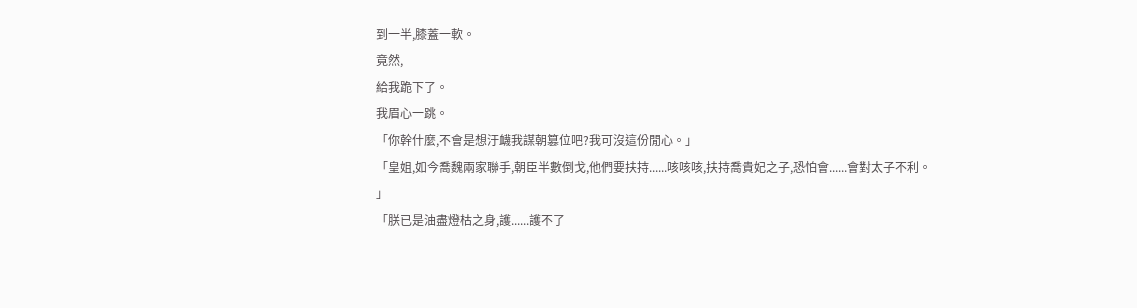到一半,膝蓋一軟。
竟然,
給我跪下了。
我眉心一跳。
「你幹什麼,不會是想汙衊我謀朝篡位吧?我可沒這份閒心。」
「皇姐,如今喬魏兩家聯手,朝臣半數倒戈,他們要扶持......咳咳咳,扶持喬貴妃之子,恐怕會......會對太子不利。
」
「朕已是油盡燈枯之身,護......護不了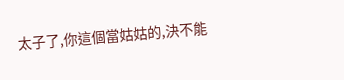太子了,你這個當姑姑的,決不能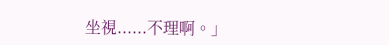坐視......不理啊。」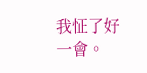我怔了好一會。